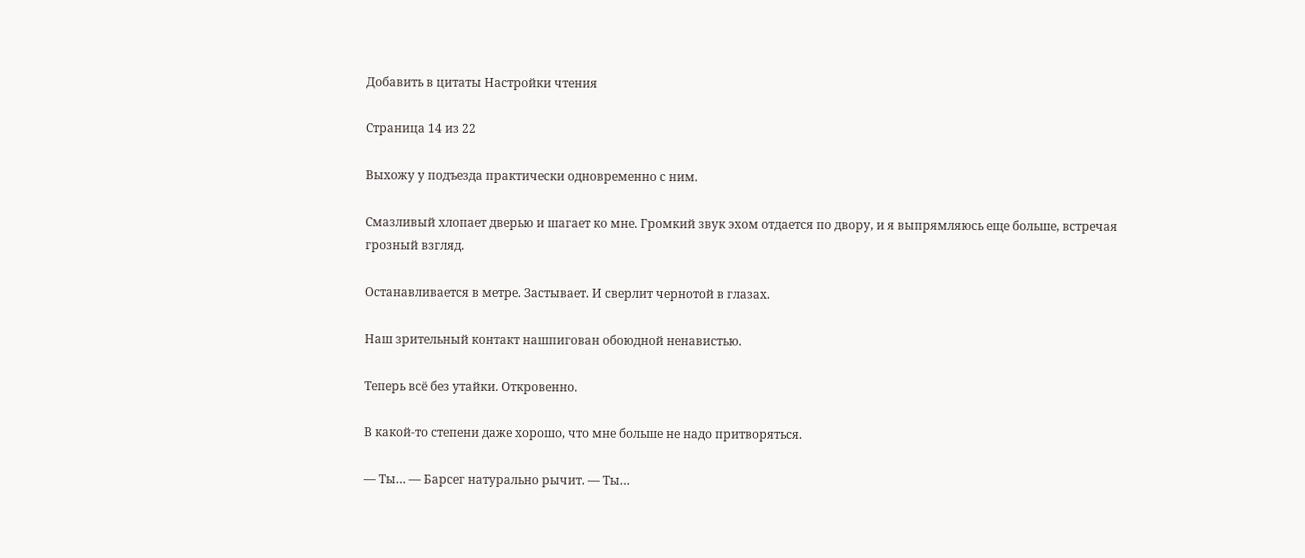Добавить в цитаты Настройки чтения

Страница 14 из 22

Выхожу у подъезда практически одновременно с ним.

Смазливый хлопает дверью и шагает ко мне. Громкий звук эхом отдается по двору, и я выпрямляюсь еще больше, встречая грозный взгляд.

Останавливается в метре. Застывает. И сверлит чернотой в глазах.

Наш зрительный контакт нашпигован обоюдной ненавистью.

Теперь всё без утайки. Откровенно.

В какой-то степени даже хорошо, что мне больше не надо притворяться.

— Ты… — Барсег натурально рычит. — Ты…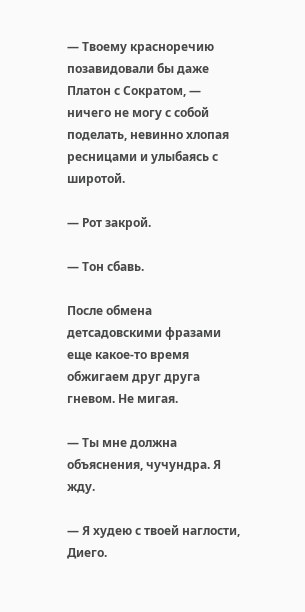— Твоему красноречию позавидовали бы даже Платон с Сократом, — ничего не могу с собой поделать, невинно хлопая ресницами и улыбаясь с широтой.

— Рот закрой.

— Тон сбавь.

После обмена детсадовскими фразами еще какое-то время обжигаем друг друга гневом. Не мигая.

— Ты мне должна объяснения, чучундра. Я жду.

— Я худею с твоей наглости, Диего.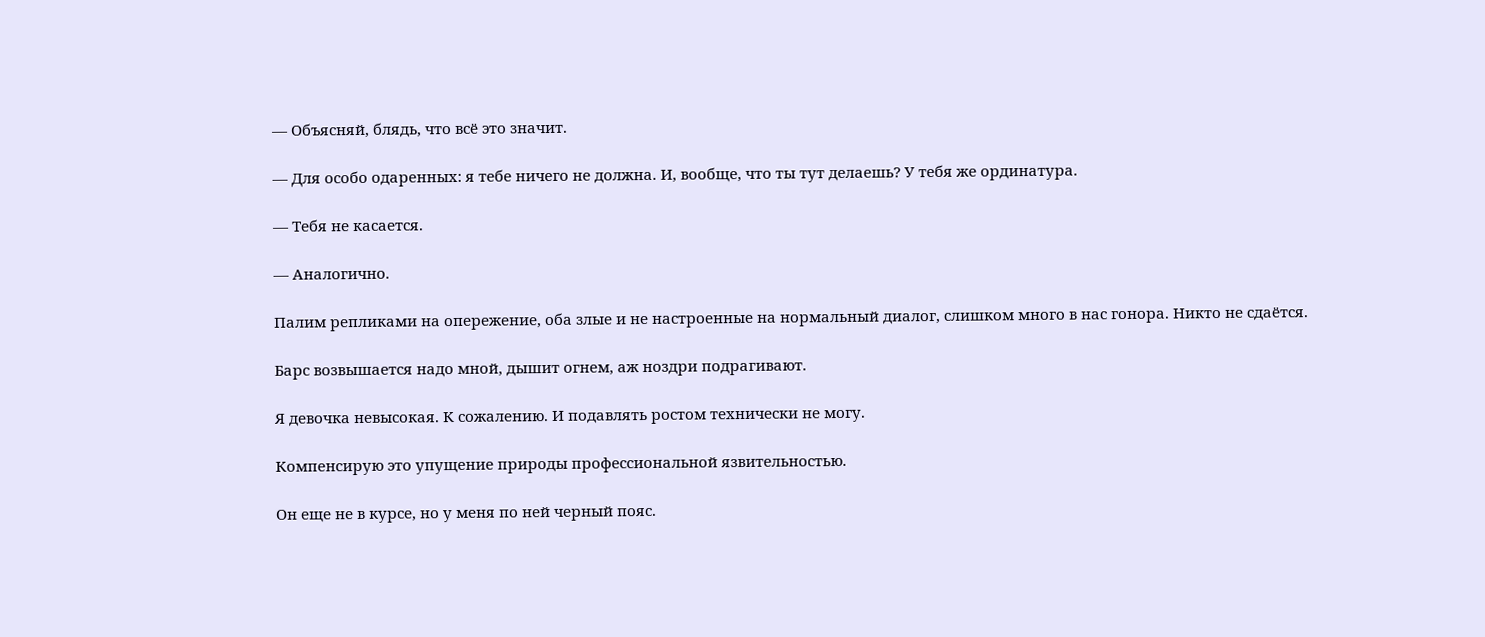— Объясняй, блядь, что всё это значит.

— Для особо одаренных: я тебе ничего не должна. И, вообще, что ты тут делаешь? У тебя же ординатура.

— Тебя не касается.

— Аналогично.

Палим репликами на опережение, оба злые и не настроенные на нормальный диалог, слишком много в нас гонора. Никто не сдаётся.

Барс возвышается надо мной, дышит огнем, аж ноздри подрагивают.

Я девочка невысокая. К сожалению. И подавлять ростом технически не могу.

Компенсирую это упущение природы профессиональной язвительностью.

Он еще не в курсе, но у меня по ней черный пояс.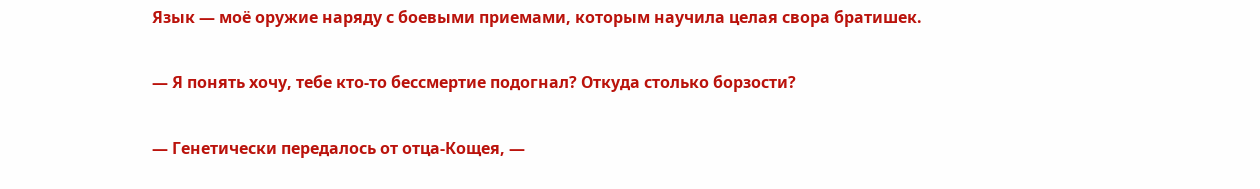Язык — моё оружие наряду с боевыми приемами, которым научила целая свора братишек.

— Я понять хочу, тебе кто-то бессмертие подогнал? Откуда столько борзости?

— Генетически передалось от отца-Кощея, —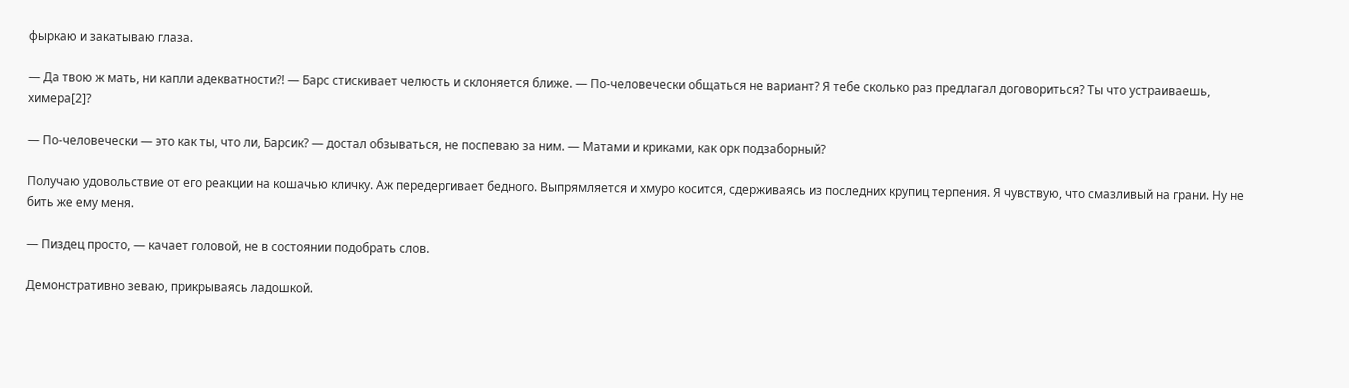фыркаю и закатываю глаза.

— Да твою ж мать, ни капли адекватности?! — Барс стискивает челюсть и склоняется ближе. — По-человечески общаться не вариант? Я тебе сколько раз предлагал договориться? Ты что устраиваешь, химера[2]?

— По-человечески — это как ты, что ли, Барсик? — достал обзываться, не поспеваю за ним. — Матами и криками, как орк подзаборный?

Получаю удовольствие от его реакции на кошачью кличку. Аж передергивает бедного. Выпрямляется и хмуро косится, сдерживаясь из последних крупиц терпения. Я чувствую, что смазливый на грани. Ну не бить же ему меня.

— Пиздец просто, — качает головой, не в состоянии подобрать слов.

Демонстративно зеваю, прикрываясь ладошкой.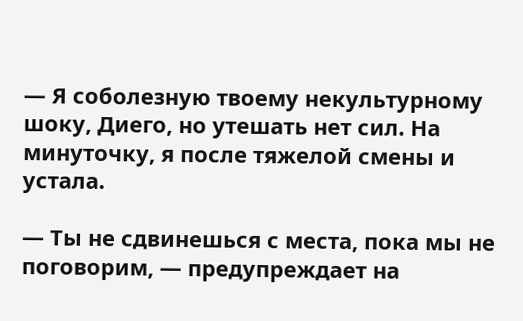— Я соболезную твоему некультурному шоку, Диего, но утешать нет сил. На минуточку, я после тяжелой смены и устала.

— Ты не сдвинешься с места, пока мы не поговорим, — предупреждает на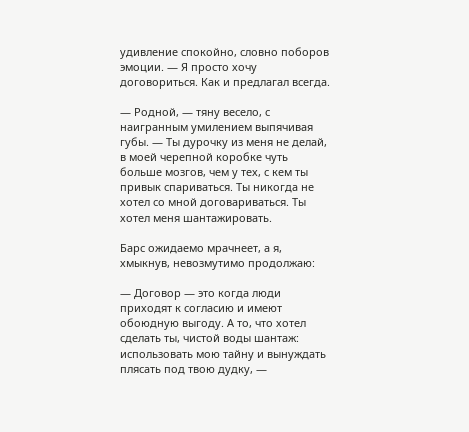удивление спокойно, словно поборов эмоции. — Я просто хочу договориться. Как и предлагал всегда.

— Родной, — тяну весело, с наигранным умилением выпячивая губы. — Ты дурочку из меня не делай, в моей черепной коробке чуть больше мозгов, чем у тех, с кем ты привык спариваться. Ты никогда не хотел со мной договариваться. Ты хотел меня шантажировать.

Барс ожидаемо мрачнеет, а я, хмыкнув, невозмутимо продолжаю:

— Договор — это когда люди приходят к согласию и имеют обоюдную выгоду. А то, что хотел сделать ты, чистой воды шантаж: использовать мою тайну и вынуждать плясать под твою дудку, —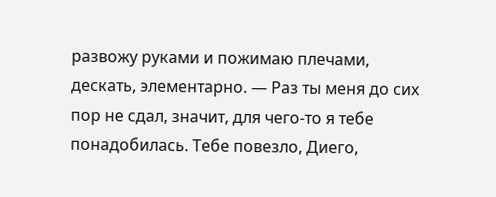развожу руками и пожимаю плечами, дескать, элементарно. — Раз ты меня до сих пор не сдал, значит, для чего-то я тебе понадобилась. Тебе повезло, Диего,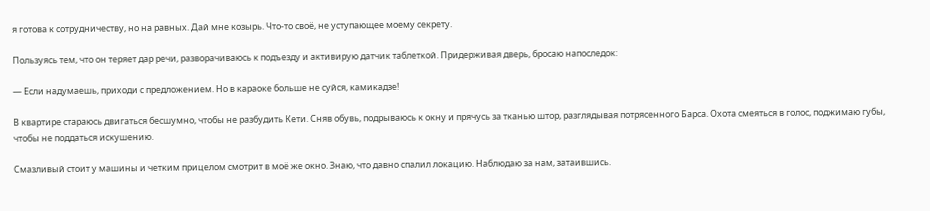я готова к сотрудничеству, но на равных. Дай мне козырь. Что-то своё, не уступающее моему секрету.

Пользуясь тем, что он теряет дар речи, разворачиваюсь к подъезду и активирую датчик таблеткой. Придерживая дверь, бросаю напоследок:

— Если надумаешь, приходи с предложением. Но в караоке больше не суйся, камикадзе!

В квартире стараюсь двигаться бесшумно, чтобы не разбудить Кети. Сняв обувь, подрываюсь к окну и прячусь за тканью штор, разглядывая потрясенного Барса. Охота смеяться в голос, поджимаю губы, чтобы не поддаться искушению.

Смазливый стоит у машины и четким прицелом смотрит в моё же окно. Знаю, что давно спалил локацию. Наблюдаю за нам, затаившись.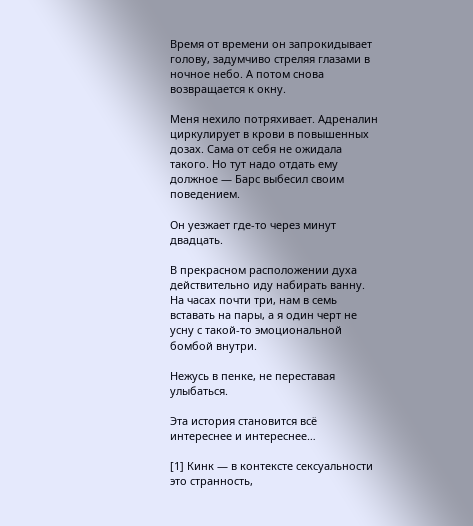Время от времени он запрокидывает голову, задумчиво стреляя глазами в ночное небо. А потом снова возвращается к окну.

Меня нехило потряхивает. Адреналин циркулирует в крови в повышенных дозах. Сама от себя не ожидала такого. Но тут надо отдать ему должное — Барс выбесил своим поведением.

Он уезжает где-то через минут двадцать.

В прекрасном расположении духа действительно иду набирать ванну. На часах почти три, нам в семь вставать на пары, а я один черт не усну с такой-то эмоциональной бомбой внутри.

Нежусь в пенке, не переставая улыбаться.

Эта история становится всё интереснее и интереснее…

[1] Кинк — в контексте сексуальности это странность,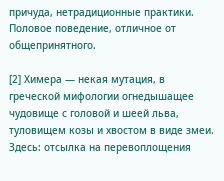причуда, нетрадиционные практики. Половое поведение, отличное от общепринятного.

[2] Химера — некая мутация, в греческой мифологии огнедышащее чудовище с головой и шеей льва, туловищем козы и хвостом в виде змеи. Здесь: отсылка на перевоплощения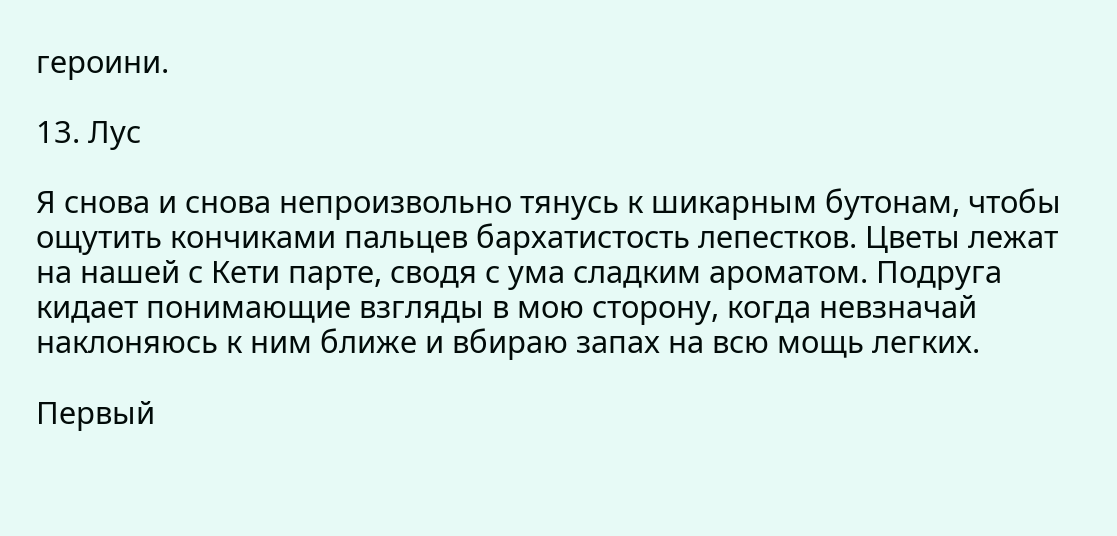героини.

13. Лус

Я снова и снова непроизвольно тянусь к шикарным бутонам, чтобы ощутить кончиками пальцев бархатистость лепестков. Цветы лежат на нашей с Кети парте, сводя с ума сладким ароматом. Подруга кидает понимающие взгляды в мою сторону, когда невзначай наклоняюсь к ним ближе и вбираю запах на всю мощь легких.

Первый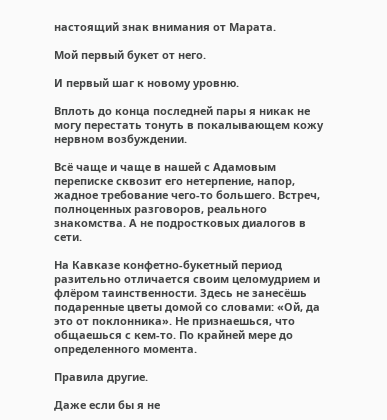настоящий знак внимания от Марата.

Мой первый букет от него.

И первый шаг к новому уровню.

Вплоть до конца последней пары я никак не могу перестать тонуть в покалывающем кожу нервном возбуждении.

Всё чаще и чаще в нашей с Адамовым переписке сквозит его нетерпение, напор, жадное требование чего-то большего. Встреч, полноценных разговоров, реального знакомства. А не подростковых диалогов в сети.

На Кавказе конфетно-букетный период разительно отличается своим целомудрием и флёром таинственности. Здесь не занесёшь подаренные цветы домой со словами: «Ой, да это от поклонника». Не признаешься, что общаешься с кем-то. По крайней мере до определенного момента.

Правила другие.

Даже если бы я не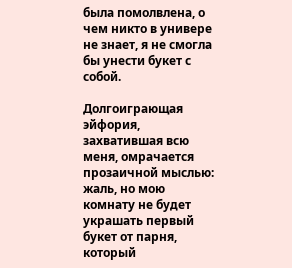была помолвлена, о чем никто в универе не знает, я не смогла бы унести букет с собой.

Долгоиграющая эйфория, захватившая всю меня, омрачается прозаичной мыслью: жаль, но мою комнату не будет украшать первый букет от парня, который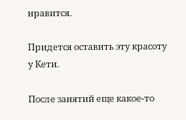нравится.

Придется оставить эту красоту у Кети.

После занятий еще какое-то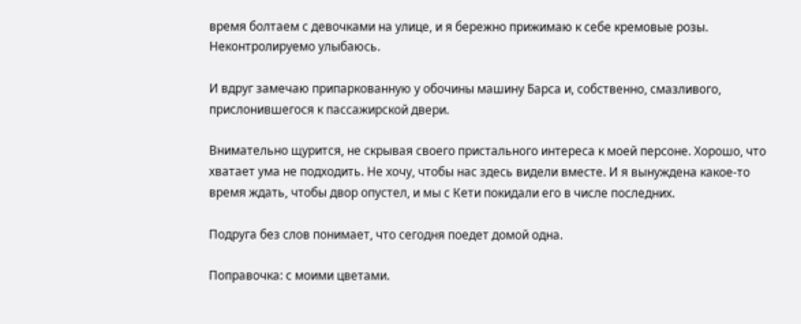время болтаем с девочками на улице, и я бережно прижимаю к себе кремовые розы. Неконтролируемо улыбаюсь.

И вдруг замечаю припаркованную у обочины машину Барса и, собственно, смазливого, прислонившегося к пассажирской двери.

Внимательно щурится, не скрывая своего пристального интереса к моей персоне. Хорошо, что хватает ума не подходить. Не хочу, чтобы нас здесь видели вместе. И я вынуждена какое-то время ждать, чтобы двор опустел, и мы с Кети покидали его в числе последних.

Подруга без слов понимает, что сегодня поедет домой одна.

Поправочка: с моими цветами.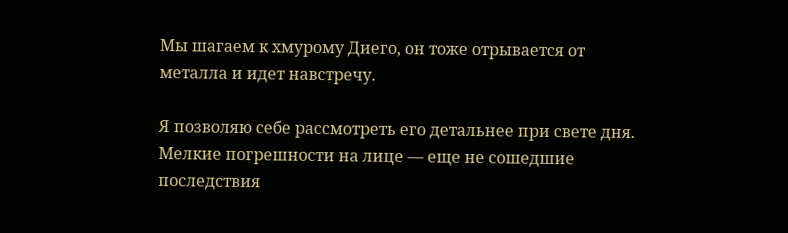Мы шагаем к хмурому Диего, он тоже отрывается от металла и идет навстречу.

Я позволяю себе рассмотреть его детальнее при свете дня. Мелкие погрешности на лице — еще не сошедшие последствия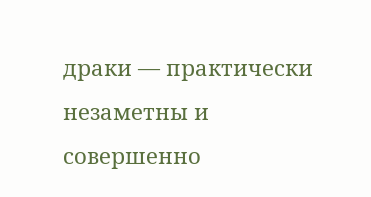драки — практически незаметны и совершенно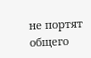не портят общего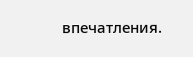впечатления.